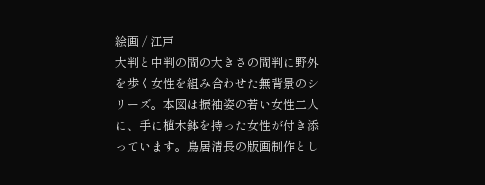絵画 / 江戸
大判と中判の間の大きさの間判に野外を歩く女性を組み合わせた無背景のシリーズ。本図は振袖姿の若い女性二人に、手に植木鉢を持った女性が付き添っています。鳥居清長の版画制作とし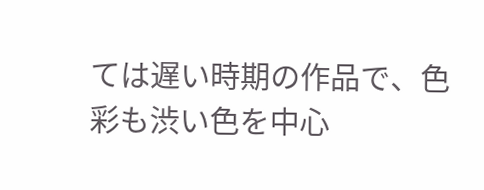ては遅い時期の作品で、色彩も渋い色を中心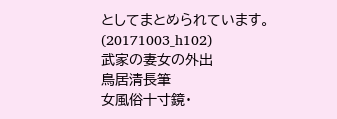としてまとめられています。(20171003_h102)
武家の妻女の外出
鳥居清長筆
女風俗十寸鏡・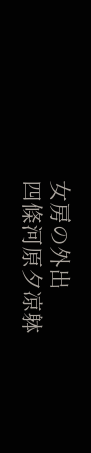女房の外出
四條河原夕凉躰